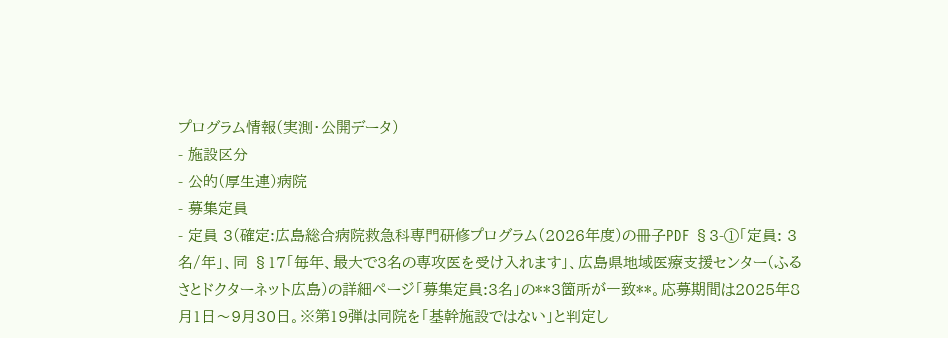プログラム情報(実測・公開データ)
- 施設区分
- 公的(厚生連)病院
- 募集定員
- 定員 3(確定:広島総合病院救急科専門研修プログラム(2026年度)の冊子PDF §3-①「定員: 3名/年」、同 §17「毎年、最大で3名の専攻医を受け入れます」、広島県地域医療支援センター(ふるさとドクターネット広島)の詳細ページ「募集定員:3名」の**3箇所が一致**。応募期間は2025年8月1日〜9月30日。※第19弾は同院を「基幹施設ではない」と判定し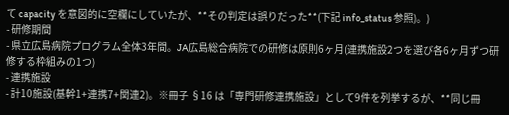て capacity を意図的に空欄にしていたが、**その判定は誤りだった**(下記 info_status 参照)。)
- 研修期間
- 県立広島病院プログラム全体3年間。JA広島総合病院での研修は原則6ヶ月(連携施設2つを選び各6ヶ月ずつ研修する枠組みの1つ)
- 連携施設
- 計10施設(基幹1+連携7+関連2)。※冊子 §16 は「専門研修連携施設」として9件を列挙するが、**同じ冊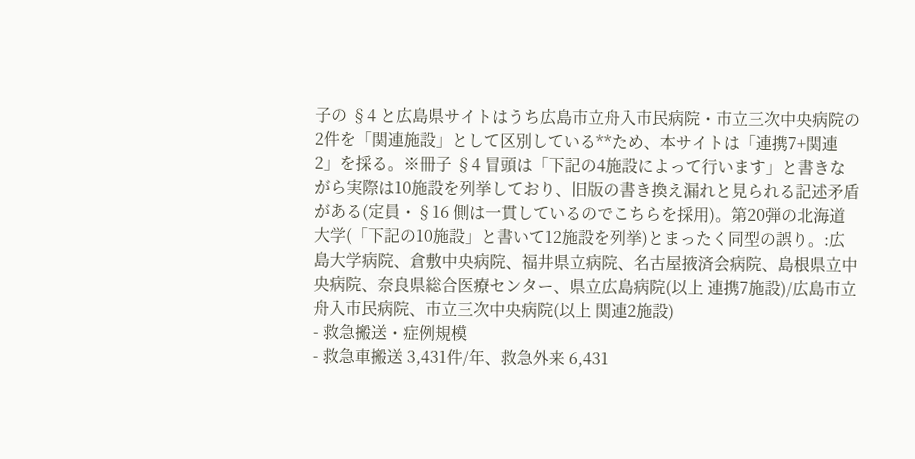子の §4 と広島県サイトはうち広島市立舟入市民病院・市立三次中央病院の2件を「関連施設」として区別している**ため、本サイトは「連携7+関連2」を採る。※冊子 §4 冒頭は「下記の4施設によって行います」と書きながら実際は10施設を列挙しており、旧版の書き換え漏れと見られる記述矛盾がある(定員・§16 側は一貫しているのでこちらを採用)。第20弾の北海道大学(「下記の10施設」と書いて12施設を列挙)とまったく同型の誤り。:広島大学病院、倉敷中央病院、福井県立病院、名古屋掖済会病院、島根県立中央病院、奈良県総合医療センター、県立広島病院(以上 連携7施設)/広島市立舟入市民病院、市立三次中央病院(以上 関連2施設)
- 救急搬送・症例規模
- 救急車搬送 3,431件/年、救急外来 6,431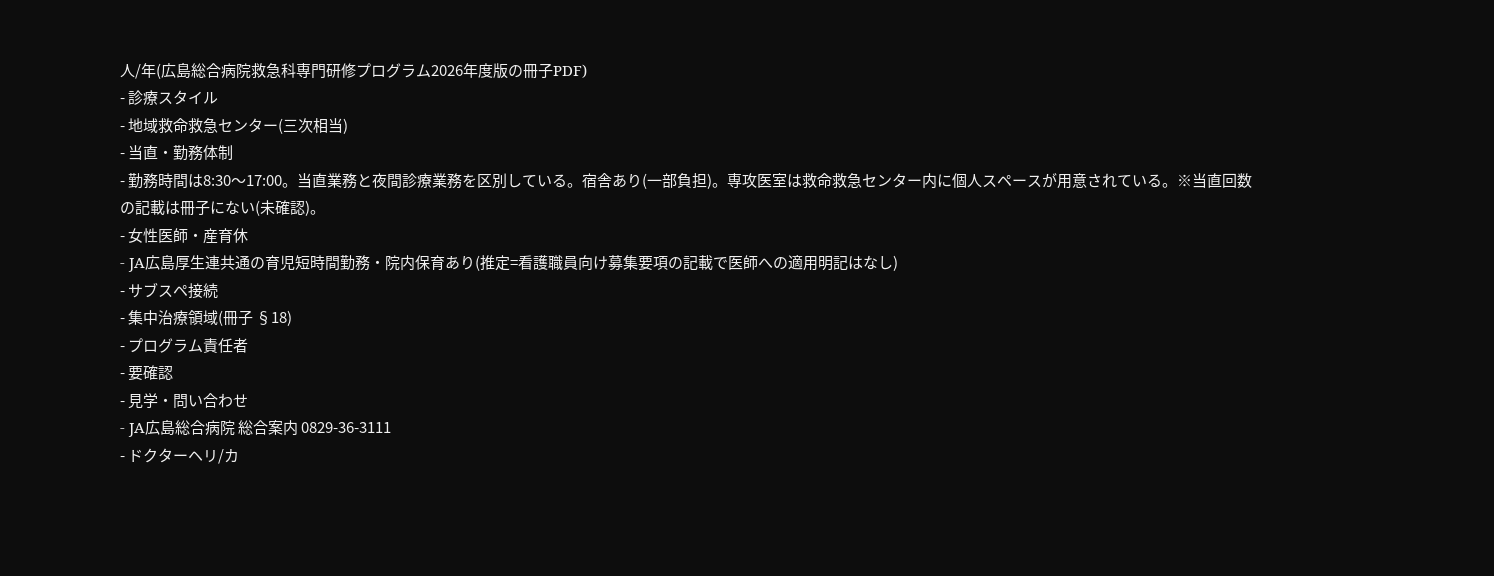人/年(広島総合病院救急科専門研修プログラム2026年度版の冊子PDF)
- 診療スタイル
- 地域救命救急センター(三次相当)
- 当直・勤務体制
- 勤務時間は8:30〜17:00。当直業務と夜間診療業務を区別している。宿舎あり(一部負担)。専攻医室は救命救急センター内に個人スペースが用意されている。※当直回数の記載は冊子にない(未確認)。
- 女性医師・産育休
- JA広島厚生連共通の育児短時間勤務・院内保育あり(推定=看護職員向け募集要項の記載で医師への適用明記はなし)
- サブスペ接続
- 集中治療領域(冊子 §18)
- プログラム責任者
- 要確認
- 見学・問い合わせ
- JA広島総合病院 総合案内 0829-36-3111
- ドクターヘリ/カ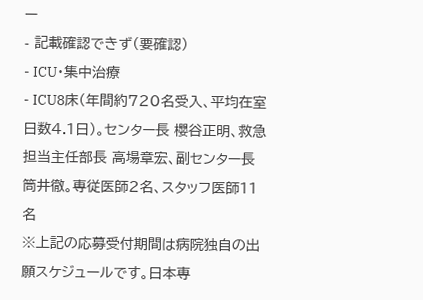ー
- 記載確認できず(要確認)
- ICU・集中治療
- ICU8床(年間約720名受入、平均在室日数4.1日)。センター長 櫻谷正明、救急担当主任部長 高場章宏、副センター長 筒井徹。専従医師2名、スタッフ医師11名
※上記の応募受付期間は病院独自の出願スケジュールです。日本専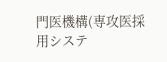門医機構(専攻医採用システ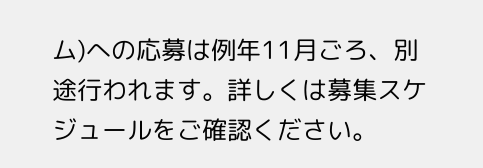ム)への応募は例年11月ごろ、別途行われます。詳しくは募集スケジュールをご確認ください。